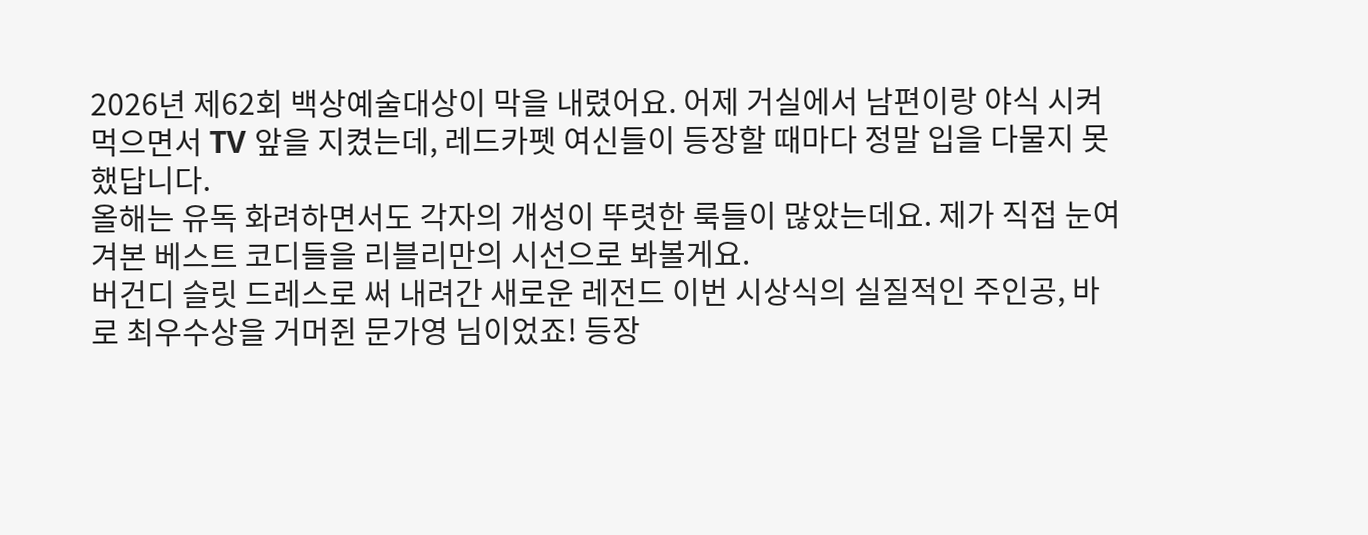2026년 제62회 백상예술대상이 막을 내렸어요. 어제 거실에서 남편이랑 야식 시켜 먹으면서 TV 앞을 지켰는데, 레드카펫 여신들이 등장할 때마다 정말 입을 다물지 못했답니다.
올해는 유독 화려하면서도 각자의 개성이 뚜렷한 룩들이 많았는데요. 제가 직접 눈여겨본 베스트 코디들을 리블리만의 시선으로 봐볼게요.
버건디 슬릿 드레스로 써 내려간 새로운 레전드 이번 시상식의 실질적인 주인공, 바로 최우수상을 거머쥔 문가영 님이었죠! 등장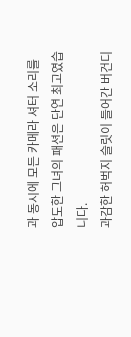과 동시에 모든 카메라 셔터 소리를 압도한 그녀의 패션은 단연 최고였습니다.
과감한 허벅지 슬릿이 들어간 버건디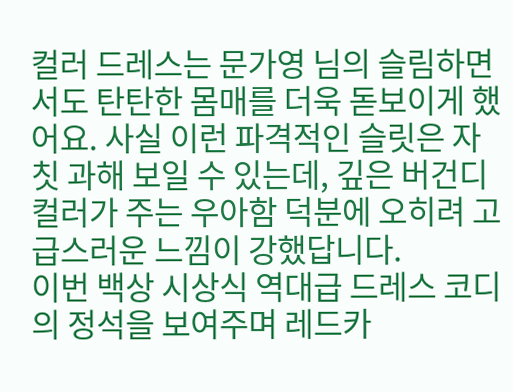컬러 드레스는 문가영 님의 슬림하면서도 탄탄한 몸매를 더욱 돋보이게 했어요. 사실 이런 파격적인 슬릿은 자칫 과해 보일 수 있는데, 깊은 버건디 컬러가 주는 우아함 덕분에 오히려 고급스러운 느낌이 강했답니다.
이번 백상 시상식 역대급 드레스 코디의 정석을 보여주며 레드카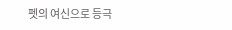펫의 여신으로 등극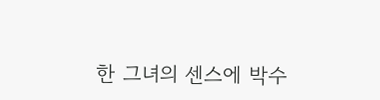한 그녀의 센스에 박수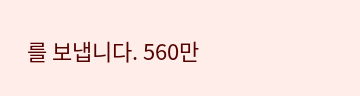를 보냅니다. 560만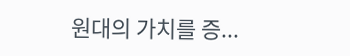원대의 가치를 증...